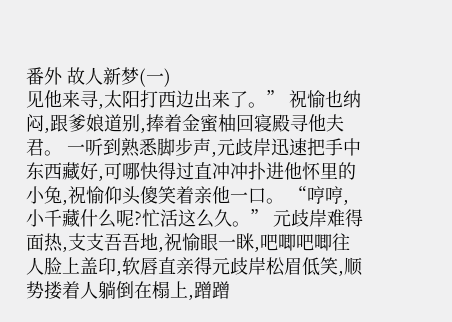番外 故人新梦(一)
见他来寻,太阳打西边出来了。” 祝愉也纳闷,跟爹娘道别,捧着金蜜柚回寝殿寻他夫君。 一听到熟悉脚步声,元歧岸迅速把手中东西藏好,可哪快得过直冲冲扑进他怀里的小兔,祝愉仰头傻笑着亲他一口。 “哼哼,小千藏什么呢?忙活这么久。” 元歧岸难得面热,支支吾吾地,祝愉眼一眯,吧唧吧唧往人脸上盖印,软唇直亲得元歧岸松眉低笑,顺势搂着人躺倒在榻上,蹭蹭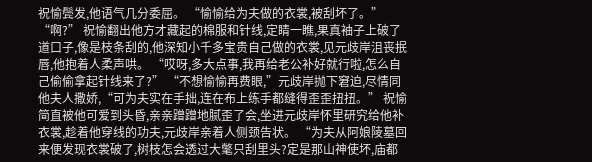祝愉鬓发,他语气几分委屈。 “愉愉给为夫做的衣裳,被刮坏了。” “啊?” 祝愉翻出他方才藏起的棉服和针线,定睛一瞧,果真袖子上破了道口子,像是枝条刮的,他深知小千多宝贵自己做的衣裳,见元歧岸沮丧抿唇,他抱着人柔声哄。 “哎呀,多大点事,我再给老公补好就行啦,怎么自己偷偷拿起针线来了?” “不想愉愉再费眼,”元歧岸抛下窘迫,尽情同他夫人撒娇,“可为夫实在手拙,连在布上练手都缝得歪歪扭扭。” 祝愉简直被他可爱到头昏,亲亲蹭蹭地腻歪了会,坐进元歧岸怀里研究给他补衣裳,趁着他穿线的功夫,元歧岸亲着人侧颈告状。 “为夫从阿娘陵墓回来便发现衣裳破了,树枝怎会透过大氅只刮里头?定是那山神使坏,庙都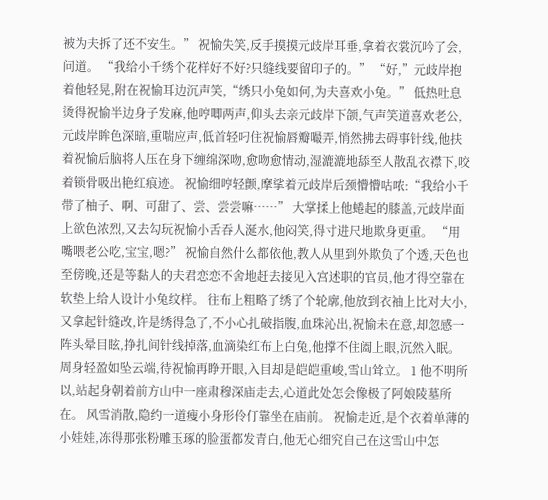被为夫拆了还不安生。” 祝愉失笑,反手摸摸元歧岸耳垂,拿着衣裳沉吟了会,问道。 “我给小千绣个花样好不好?只缝线要留印子的。” “好,”元歧岸抱着他轻晃,附在祝愉耳边沉声笑,“绣只小兔如何,为夫喜欢小兔。” 低热吐息烫得祝愉半边身子发麻,他哼唧两声,仰头去亲元歧岸下颌,气声笑道喜欢老公,元歧岸眸色深暗,重喘应声,低首轻叼住祝愉唇瓣嘬弄,悄然拂去碍事针线,他扶着祝愉后脑将人压在身下缠绵深吻,愈吻愈情动,湿漉漉地舔至人散乱衣襟下,咬着锁骨吸出艳红痕迹。 祝愉细哼轻颤,摩挲着元歧岸后颈懵懵咕哝:“我给小千带了柚子、啊、可甜了、尝、尝尝嘛……” 大掌揉上他蜷起的膝盖,元歧岸面上欲色浓烈,又去勾玩祝愉小舌吞人涎水,他闷笑,得寸进尺地欺身更重。 “用嘴喂老公吃,宝宝,嗯?” 祝愉自然什么都依他,教人从里到外欺负了个透,天色也至傍晚,还是等黏人的夫君恋恋不舍地赶去接见入宫述职的官员,他才得空靠在软垫上给人设计小兔纹样。 往布上粗略了绣了个轮廓,他放到衣袖上比对大小,又拿起针缝改,许是绣得急了,不小心扎破指腹,血珠沁出,祝愉未在意,却忽感一阵头晕目眩,挣扎间针线掉落,血滴染红布上白兔,他撑不住阖上眼,沉然入眠。 周身轻盈如坠云端,待祝愉再睁开眼,入目却是皑皑重峻,雪山耸立。 1 他不明所以,站起身朝着前方山中一座肃穆深庙走去,心道此处怎会像极了阿娘陵墓所在。 风雪消散,隐约一道瘦小身形伶仃靠坐在庙前。 祝愉走近,是个衣着单薄的小娃娃,冻得那张粉雕玉琢的脸蛋都发青白,他无心细究自己在这雪山中怎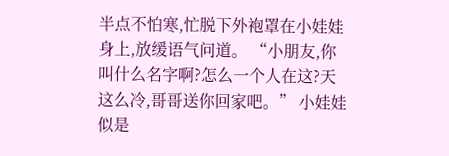半点不怕寒,忙脱下外袍罩在小娃娃身上,放缓语气问道。 “小朋友,你叫什么名字啊?怎么一个人在这?天这么冷,哥哥送你回家吧。” 小娃娃似是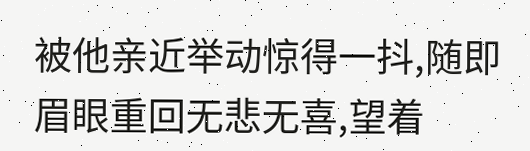被他亲近举动惊得一抖,随即眉眼重回无悲无喜,望着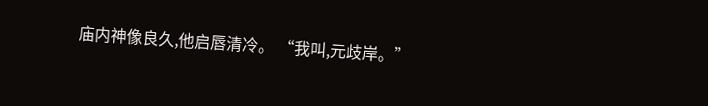庙内神像良久,他启唇清冷。 “我叫,元歧岸。”